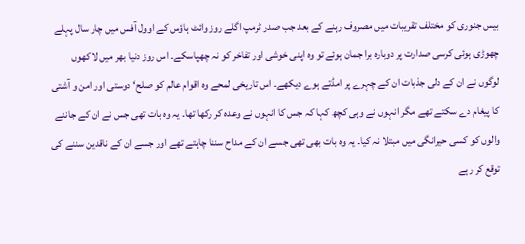بیس جنوری کو مختلف تقریبات میں مصروف رہنے کے بعد جب صدر ٹرمپ اگلے روز وائٹ ہاؤس کے اوول آفس میں چار سال پہلے چھوڑی ہوئی کرسی صدارت پر دوبارہ برا جمان ہوئے تو وہ اپنی خوشی اور تفاخر کو نہ چھپاسکے۔ اس روز دنیا بھر میں لاکھوں لوگوں نے ان کے دلی جذبات ان کے چہرے پر امڈتے ہوے دیکھے۔ اس تاریخی لمحے وہ اقوام عالم کو صلح‘ دوستی اور امن و آشتی کا پیغام دے سکتے تھے مگر انہوں نے وہی کچھ کہا کہ جس کا انہوں نے وعدہ کر رکھا تھا۔ یہ وہ بات تھی جس نے ان کے جاننے والوں کو کسی حیرانگی میں مبتلا نہ کیا۔ یہ وہ بات بھی تھی جسے ان کے مداح سننا چاہتے تھے اور جسے ان کے ناقدین سننے کی توقع کر رہے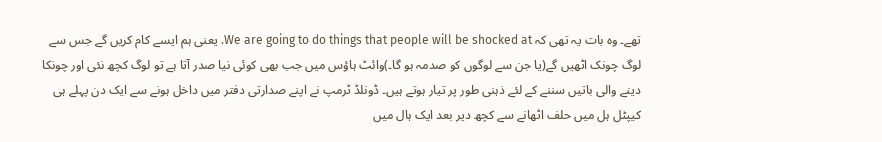تھے۔ وہ بات یہ تھی کہ We are going to do things that people will be shocked at. یعنی ہم ایسے کام کریں گے جس سے لوگ چونک اٹھیں گے(یا جن سے لوگوں کو صدمہ ہو گا۔)وائٹ ہاؤس میں جب بھی کوئی نیا صدر آتا ہے تو لوگ کچھ نئی اور چونکا دینے والی باتیں سننے کے لئے ذہنی طور پر تیار ہوتے ہیں۔ ڈونلڈ ٹرمپ نے اپنے صدارتی دفتر میں داخل ہونے سے ایک دن پہلے ہی کیپٹل ہل میں حلف اٹھانے سے کچھ دیر بعد ایک ہال میں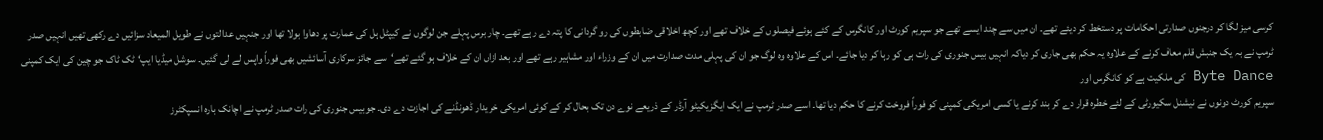کرسی میز لگا کر درجنوں صدارتی احکامات پر دستخط کر دیئے تھے۔ ان میں سے چند ایسے تھے جو سپریم کورٹ اور کانگرس کے کئے ہوئے فیصلوں کے خلاف تھے اور کچھ اخلاقی ضابطوں کی رو گردانی کا پتہ دے رہے تھے۔ چار برس پہلے جن لوگوں نے کیپٹل ہل کی عمارت پر دھاوا بولا تھا اور جنہیں عدالتوں نے طویل المیعاد سزائیں دے رکھی تھیں انہیں صدر ٹرمپ نے بہ یک جنبش قلم معاف کرنے کے علاوہ یہ حکم بھی جاری کر دیاکہ انہیں بیس جنوری کی رات ہی کو رہا کر دیا جائے۔ اس کے علاوہ وہ لوگ جو ان کی پہلی مدت صدارت میں ان کے وزراء اور مشاہیر رہے تھے اور بعد ازاں ان کے خلاف ہو گئے تھے‘سے جائز سرکاری آسائشیں بھی فوراً واپس لے لی گئیں۔ سوشل میڈیا ایپ‘ ٹک ٹاک جو چین کی ایک کمپنی Byte Dance کی ملکیت ہے کو کانگرس اور
سپریم کورٹ دونوں نے نیشنل سکیورٹی کے لئے خطرہ قرار دے کر بند کرنے یا کسی امریکی کمپنی کو فوراً فروخت کرنے کا حکم دیا تھا۔ اسے صدر ٹرمپ نے ایک ایگزیکیٹو آرڈر کے ذریعے نوے دن تک بحال کر کے کوئی امریکی خریدار ڈھونڈنے کی اجازت دے دی۔ جوبیس جنوری کی رات صدر ٹرمپ نے اچانک بارہ انسپکٹرز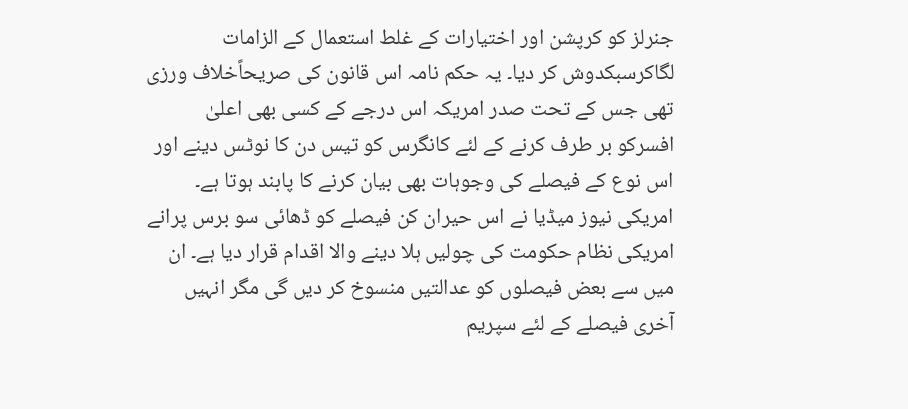جنرلز کو کرپشن اور اختیارات کے غلط استعمال کے الزامات لگاکرسبکدوش کر دیا۔ یہ حکم نامہ اس قانون کی صریحاًخلاف ورزی تھی جس کے تحت صدر امریکہ اس درجے کے کسی بھی اعلیٰ افسرکو بر طرف کرنے کے لئے کانگرس کو تیس دن کا نوٹس دینے اور اس نوع کے فیصلے کی وجوہات بھی بیان کرنے کا پابند ہوتا ہے۔ امریکی نیوز میڈیا نے اس حیران کن فیصلے کو ڈھائی سو برس پرانے امریکی نظام حکومت کی چولیں ہلا دینے والا اقدام قرار دیا ہے۔ ان میں سے بعض فیصلوں کو عدالتیں منسوخ کر دیں گی مگر انہیں آخری فیصلے کے لئے سپریم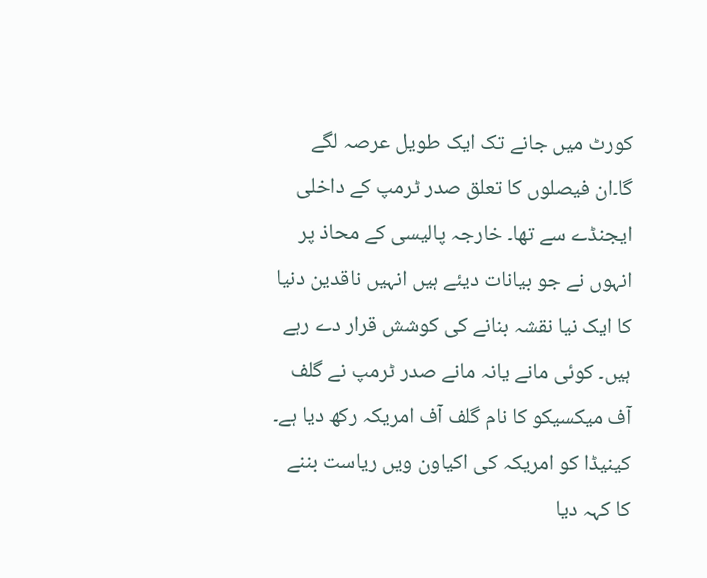کورٹ میں جانے تک ایک طویل عرصہ لگے گا۔ان فیصلوں کا تعلق صدر ٹرمپ کے داخلی ایجنڈے سے تھا۔ خارجہ پالیسی کے محاذ پر انہوں نے جو بیانات دیئے ہیں انہیں ناقدین دنیا کا ایک نیا نقشہ بنانے کی کوشش قرار دے رہے ہیں۔ کوئی مانے یانہ مانے صدر ٹرمپ نے گلف آف میکسیکو کا نام گلف آف امریکہ رکھ دیا ہے۔ کینیڈا کو امریکہ کی اکیاون ویں ریاست بننے کا کہہ دیا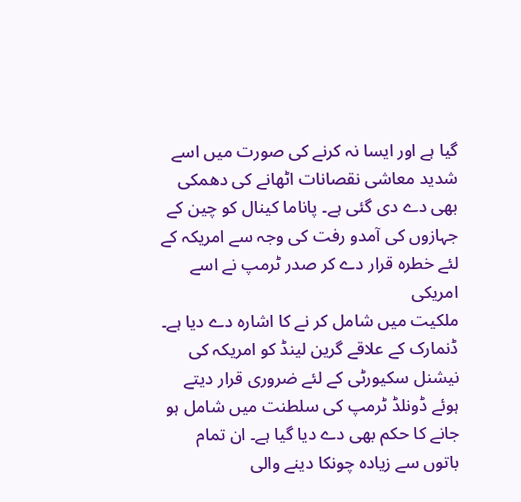گیا ہے اور ایسا نہ کرنے کی صورت میں اسے شدید معاشی نقصانات اٹھانے کی دھمکی بھی دے دی گئی ہے۔ پاناما کینال کو چین کے جہازوں کی آمدو رفت کی وجہ سے امریکہ کے لئے خطرہ قرار دے کر صدر ٹرمپ نے اسے امریکی
ملکیت میں شامل کر نے کا اشارہ دے دیا ہے۔ ڈنمارک کے علاقے گرین لینڈ کو امریکہ کی نیشنل سکیورٹی کے لئے ضروری قرار دیتے ہوئے ڈونلڈ ٹرمپ کی سلطنت میں شامل ہو جانے کا حکم بھی دے دیا گیا ہے۔ ان تمام باتوں سے زیادہ چونکا دینے والی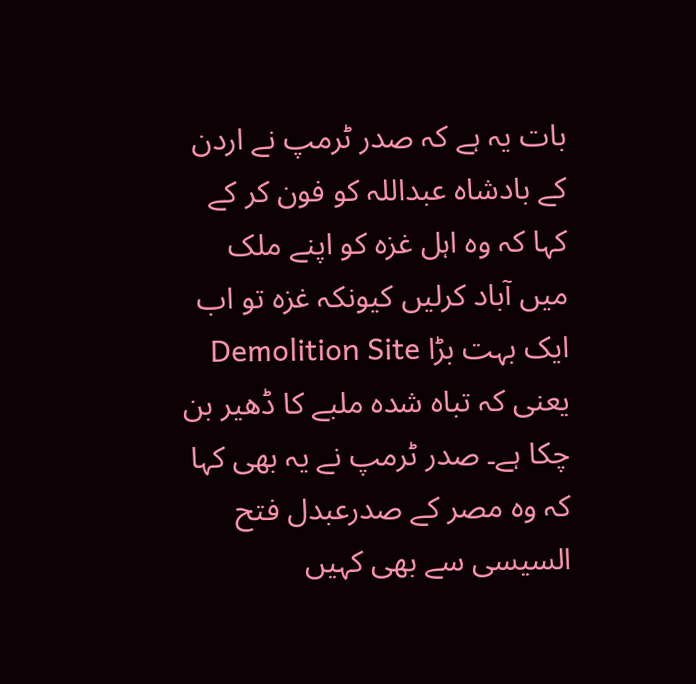بات یہ ہے کہ صدر ٹرمپ نے اردن کے بادشاہ عبداللہ کو فون کر کے کہا کہ وہ اہل غزہ کو اپنے ملک میں آباد کرلیں کیونکہ غزہ تو اب ایک بہت بڑا Demolition Site یعنی کہ تباہ شدہ ملبے کا ڈھیر بن چکا ہے۔ صدر ٹرمپ نے یہ بھی کہا کہ وہ مصر کے صدرعبدل فتح السیسی سے بھی کہیں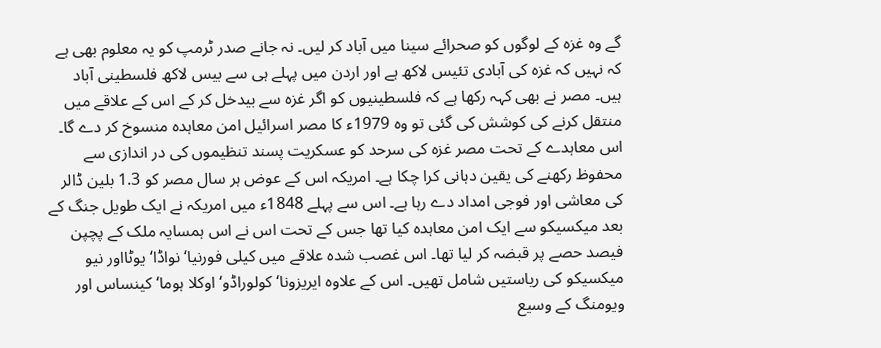گے وہ غزہ کے لوگوں کو صحرائے سینا میں آباد کر لیں۔ نہ جانے صدر ٹرمپ کو یہ معلوم بھی ہے کہ نہیں کہ غزہ کی آبادی تئیس لاکھ ہے اور اردن میں پہلے ہی سے بیس لاکھ فلسطینی آباد ہیں۔ مصر نے بھی کہہ رکھا ہے کہ فلسطینیوں کو اگر غزہ سے بیدخل کر کے اس کے علاقے میں منتقل کرنے کی کوشش کی گئی تو وہ 1979ء کا مصر اسرائیل امن معاہدہ منسوخ کر دے گا۔ اس معاہدے کے تحت مصر غزہ کی سرحد کو عسکریت پسند تنظیموں کی در اندازی سے محفوظ رکھنے کی یقین دہانی کرا چکا ہے۔ امریکہ اس کے عوض ہر سال مصر کو 1.3 بلین ڈالر کی معاشی اور فوجی امداد دے رہا ہے۔ اس سے پہلے 1848ء میں امریکہ نے ایک طویل جنگ کے بعد میکسیکو سے ایک امن معاہدہ کیا تھا جس کے تحت اس نے اس ہمسایہ ملک کے پچپن فیصد حصے پر قبضہ کر لیا تھا۔ اس غصب شدہ علاقے میں کیلی فورنیا‘ نواڈا‘ یوٹااور نیو میکسیکو کی ریاستیں شامل تھیں۔ اس کے علاوہ ایریزونا‘ کولوراڈو‘ اوکلا ہوما‘ کینساس اور ویومنگ کے وسیع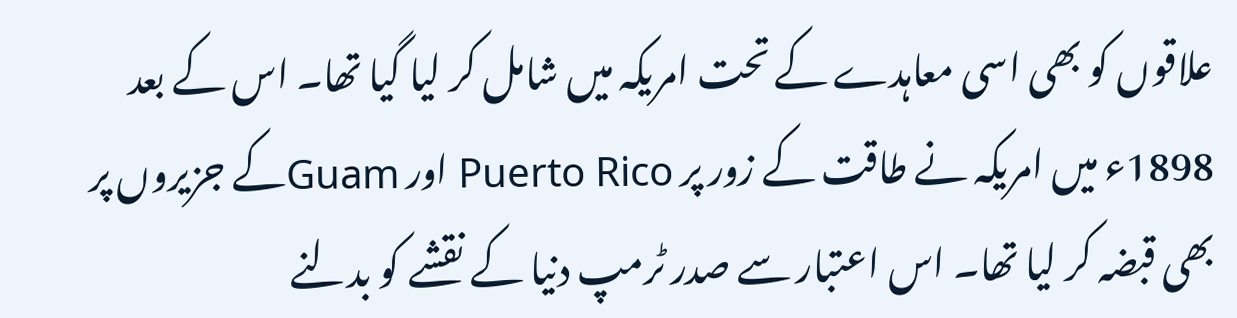علاقوں کو بھی اسی معاہدے کے تحت امریکہ میں شامل کر لیا گیا تھا۔ اس کے بعد 1898ء میں امریکہ نے طاقت کے زور پر Puerto Rico اور Guamکے جزیروں پر بھی قبضہ کر لیا تھا۔ اس اعتبار سے صدر ٹرمپ دنیا کے نقشے کو بدلنے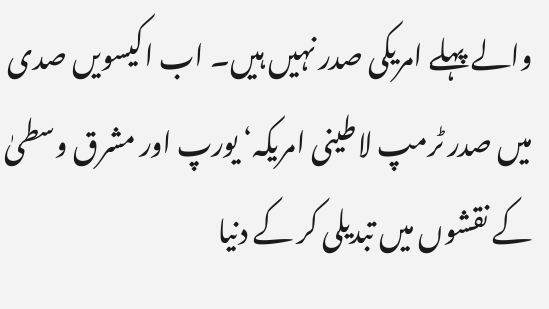والے پہلے امریکی صدر نہیں ہیں۔ اب اکیسویں صدی میں صدر ٹرمپ لاطینی امریکہ‘ یورپ اور مشرق وسطیٰ کے نقشوں میں تبدیلی کر کے دنیا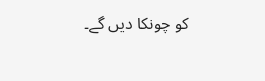کو چونکا دیں گے۔